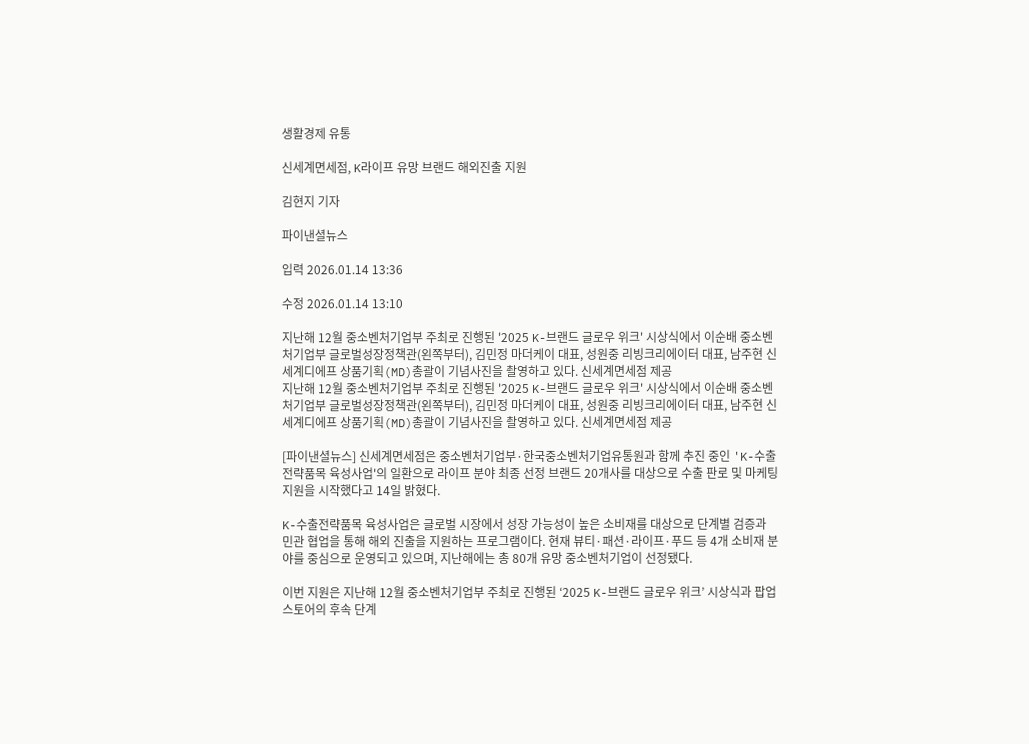생활경제 유통

신세계면세점, K라이프 유망 브랜드 해외진출 지원

김현지 기자

파이낸셜뉴스

입력 2026.01.14 13:36

수정 2026.01.14 13:10

지난해 12월 중소벤처기업부 주최로 진행된 '2025 K-브랜드 글로우 위크' 시상식에서 이순배 중소벤처기업부 글로벌성장정책관(왼쪽부터), 김민정 마더케이 대표, 성원중 리빙크리에이터 대표, 남주현 신세계디에프 상품기획(MD)총괄이 기념사진을 촬영하고 있다. 신세계면세점 제공
지난해 12월 중소벤처기업부 주최로 진행된 '2025 K-브랜드 글로우 위크' 시상식에서 이순배 중소벤처기업부 글로벌성장정책관(왼쪽부터), 김민정 마더케이 대표, 성원중 리빙크리에이터 대표, 남주현 신세계디에프 상품기획(MD)총괄이 기념사진을 촬영하고 있다. 신세계면세점 제공

[파이낸셜뉴스] 신세계면세점은 중소벤처기업부·한국중소벤처기업유통원과 함께 추진 중인 'K-수출전략품목 육성사업'의 일환으로 라이프 분야 최종 선정 브랜드 20개사를 대상으로 수출 판로 및 마케팅 지원을 시작했다고 14일 밝혔다.

K-수출전략품목 육성사업은 글로벌 시장에서 성장 가능성이 높은 소비재를 대상으로 단계별 검증과 민관 협업을 통해 해외 진출을 지원하는 프로그램이다. 현재 뷰티·패션·라이프·푸드 등 4개 소비재 분야를 중심으로 운영되고 있으며, 지난해에는 총 80개 유망 중소벤처기업이 선정됐다.

이번 지원은 지난해 12월 중소벤처기업부 주최로 진행된 ‘2025 K-브랜드 글로우 위크’ 시상식과 팝업스토어의 후속 단계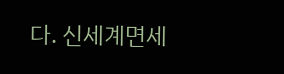다. 신세계면세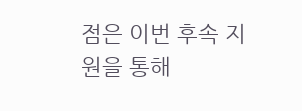점은 이번 후속 지원을 통해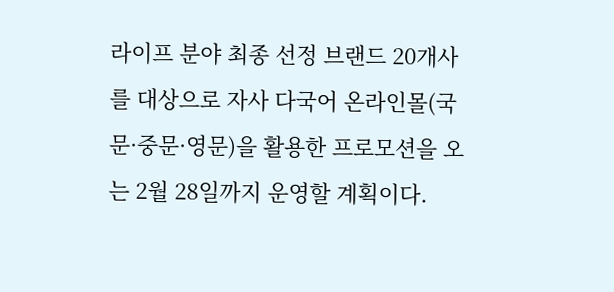라이프 분야 최종 선정 브랜드 20개사를 대상으로 자사 다국어 온라인몰(국문·중문·영문)을 활용한 프로모션을 오는 2월 28일까지 운영할 계획이다.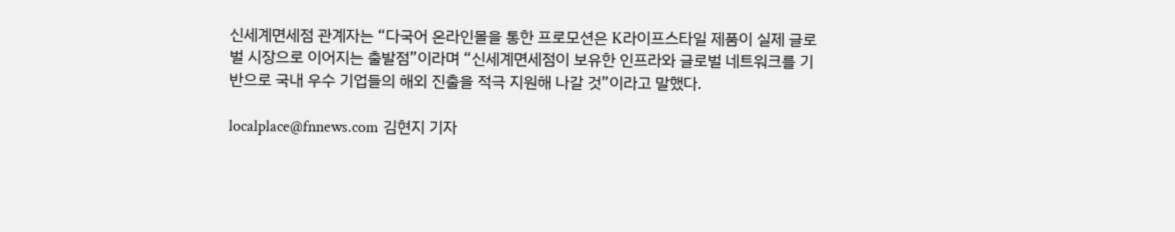신세계면세점 관계자는 “다국어 온라인몰을 통한 프로모션은 K라이프스타일 제품이 실제 글로벌 시장으로 이어지는 출발점”이라며 “신세계면세점이 보유한 인프라와 글로벌 네트워크를 기반으로 국내 우수 기업들의 해외 진출을 적극 지원해 나갈 것”이라고 말했다.

localplace@fnnews.com 김현지 기자